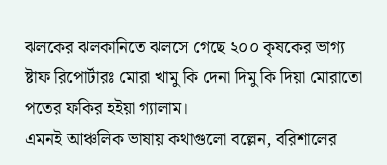ঝলকের ঝলকানিতে ঝলসে গেছে ২০০ কৃষকের ভাগ্য
ষ্টাফ রিপোর্টারঃ মোরা খামু কি দেনা দিমু কি দিয়া মোরাতো পতের ফকির হইয়া গ্যালাম।
এমনই আঞ্চলিক ভাষায় কথাগুলো বল্লেন, বরিশালের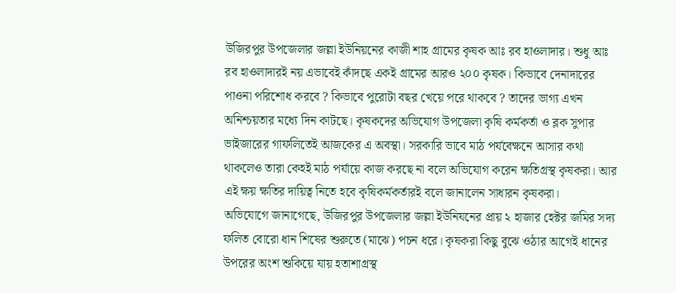উজিরপুর উপজেলার জল্লা ইউনিয়নের কাজী শাহ গ্রামের কৃষক আঃ রব হাওলাদার। শুধু আঃ রব হাওলাদারই নয় এভাবেই কাঁদছে একই গ্রামের আরও ২০০ কৃষক। কিভাবে দেনাদারের পাওনা পরিশোধ করবে ? কিভাবে পুরোটা বছর খেয়ে পরে থাকবে ? তাদের ভাগ্য এখন অনিশ্চয়তার মধ্যে দিন কাটছে। কৃষকদের অভিযোগ উপজেলা কৃষি কর্মকর্তা ও ব্লক সুপার ভাইজারের গাফলিতেই আজকের এ অবস্থা। সরকারি ভাবে মাঠ পর্যবেক্ষনে আসার কথা থাকলেও তারা কেহই মাঠ পর্যায়ে কাজ করছে না বলে অভিযোগ করেন ক্ষতিগ্রস্থ কৃষকরা। আর এই ক্ষয় ক্ষতির দায়িত্ব নিতে হবে কৃষিকর্মকর্তারই বলে জানালেন সাধারন কৃষকরা।
অভিযোগে জানাগেছে, উজিরপুর উপজেলার জল্লা ইউনিযনের প্রায় ২ হাজার হেক্টর জমির সদ্য ফলিত বোরো ধান শিষের শুরুতে (মাঝে) পচন ধরে। কৃষকরা কিছু বুঝে ওঠার আগেই ধানের উপরের অংশ শুকিয়ে যায় হতাশাগ্রস্থ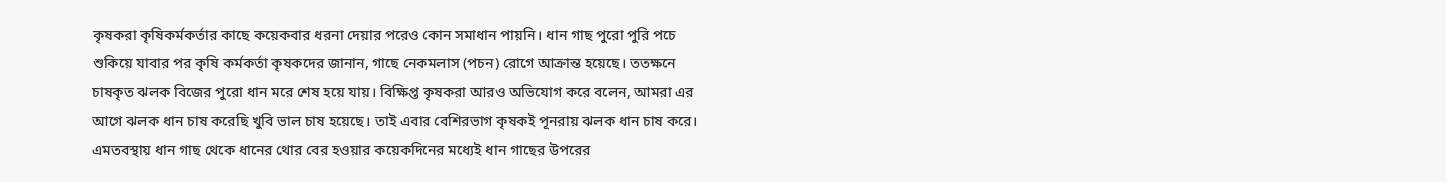কৃষকরা কৃষিকর্মকর্তার কাছে কয়েকবার ধরনা দেয়ার পরেও কোন সমাধান পায়নি। ধান গাছ পুরো পুরি পচে শুকিয়ে যাবার পর কৃষি কর্মকর্তা কৃষকদের জানান, গাছে নেকমলাস (পচন) রোগে আক্রান্ত হয়েছে। ততক্ষনে চাষকৃত ঝলক বিজের পুরো ধান মরে শেষ হয়ে যায়। বিক্ষিপ্ত কৃষকরা আরও অভিযোগ করে বলেন, আমরা এর আগে ঝলক ধান চাষ করেছি খুবি ভাল চাষ হয়েছে। তাই এবার বেশিরভাগ কৃষকই পূনরায় ঝলক ধান চাষ করে। এমতবস্থায় ধান গাছ থেকে ধানের থোর বের হওয়ার কয়েকদিনের মধ্যেই ধান গাছের উপরের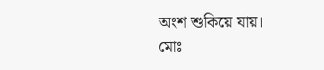অংশ শুকিয়ে যায়।
মোঃ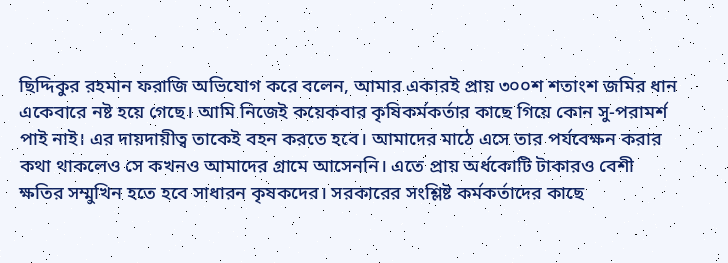ছিদ্দিকুর রহমান ফরাজি অভিযোগ করে বলেন, আমার একারই প্রায় ৩০০শ শতাংশ জমির ধান একেবারে নষ্ট হয়ে গেছে। আমি নিজেই কয়েকবার কৃষিকর্মকর্তার কাছে গিয়ে কোন সু-পরামর্শ পাই নাই। এর দায়দায়ীত্ব তাকেই বহন করতে হবে। আমাদের মাঠে এসে তার পর্যবেক্ষন করার কথা থাকলেও সে কখনও আমাদের গ্রামে আসেননি। এতে প্রায় অর্ধকোটি টাকারও বেশী ক্ষতির সম্মুখিন হতে হবে সাধারন কৃষকদের। সরকারের সংশ্লিষ্ট কর্মকর্তাদের কাছে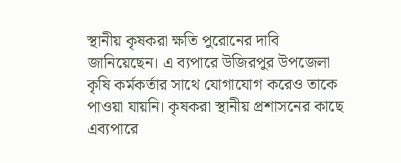স্থানীয় কৃষকরা ক্ষতি পুরোনের দাবি জানিয়েছেন। এ ব্যপারে উজিরপুর উপজেলা কৃষি কর্মকর্তার সাথে যোগাযোগ করেও তাকে পাওয়া যায়নি। কৃষকরা স্থানীয় প্রশাসনের কাছে এব্যপারে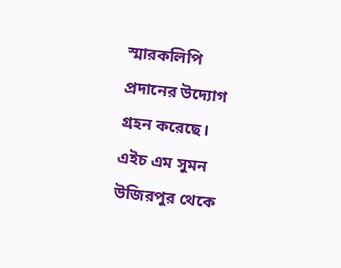স্মারকলিপি প্রদানের উদ্যোগ গ্রহন করেছে।
এইচ এম সুমন উজিরপুর থেকে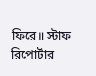ফিরে॥ স্টাফ রিপোর্টার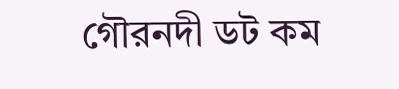গৌরনদী ডট কম